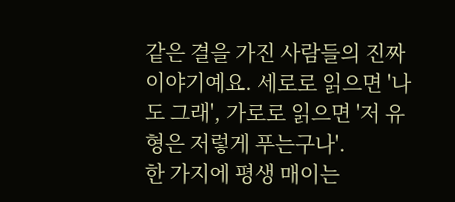같은 결을 가진 사람들의 진짜 이야기예요. 세로로 읽으면 '나도 그래', 가로로 읽으면 '저 유형은 저렇게 푸는구나'.
한 가지에 평생 매이는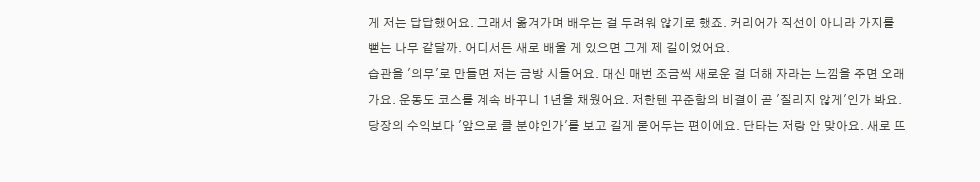게 저는 답답했어요. 그래서 옮겨가며 배우는 걸 두려워 않기로 했죠. 커리어가 직선이 아니라 가지를 뻗는 나무 같달까. 어디서든 새로 배울 게 있으면 그게 제 길이었어요.
습관을 '의무'로 만들면 저는 금방 시들어요. 대신 매번 조금씩 새로운 걸 더해 자라는 느낌을 주면 오래가요. 운동도 코스를 계속 바꾸니 1년을 채웠어요. 저한텐 꾸준함의 비결이 곧 '질리지 않게'인가 봐요.
당장의 수익보다 '앞으로 클 분야인가'를 보고 길게 묻어두는 편이에요. 단타는 저랑 안 맞아요. 새로 뜨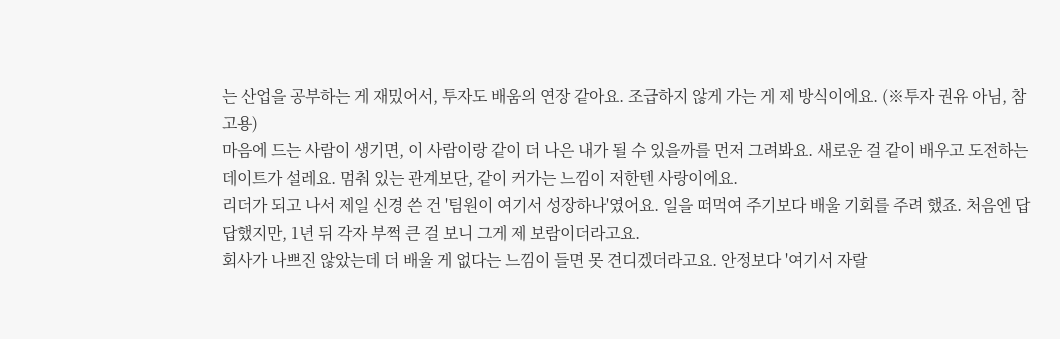는 산업을 공부하는 게 재밌어서, 투자도 배움의 연장 같아요. 조급하지 않게 가는 게 제 방식이에요. (※투자 권유 아님, 참고용)
마음에 드는 사람이 생기면, 이 사람이랑 같이 더 나은 내가 될 수 있을까를 먼저 그려봐요. 새로운 걸 같이 배우고 도전하는 데이트가 설레요. 멈춰 있는 관계보단, 같이 커가는 느낌이 저한텐 사랑이에요.
리더가 되고 나서 제일 신경 쓴 건 '팀원이 여기서 성장하나'였어요. 일을 떠먹여 주기보다 배울 기회를 주려 했죠. 처음엔 답답했지만, 1년 뒤 각자 부쩍 큰 걸 보니 그게 제 보람이더라고요.
회사가 나쁘진 않았는데 더 배울 게 없다는 느낌이 들면 못 견디겠더라고요. 안정보다 '여기서 자랄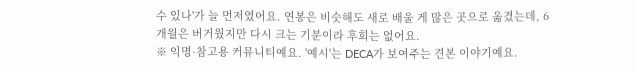수 있나'가 늘 먼저였어요. 연봉은 비슷해도 새로 배울 게 많은 곳으로 옮겼는데, 6개월은 버거웠지만 다시 크는 기분이라 후회는 없어요.
※ 익명·참고용 커뮤니티예요. '예시'는 DECA가 보여주는 견본 이야기예요.